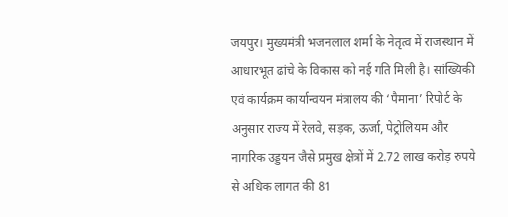जयपुर। मुख्यमंत्री भजनलाल शर्मा के नेतृत्व में राजस्थान में आधारभूत ढांचे के विकास को नई गति मिली है। सांख्यिकी एवं कार्यक्रम कार्यान्वयन मंत्रालय की ‘पैमाना’ रिपोर्ट के अनुसार राज्य में रेलवे, सड़क, ऊर्जा, पेट्रोलियम और नागरिक उड्डयन जैसे प्रमुख क्षेत्रों में 2.72 लाख करोड़ रुपये से अधिक लागत की 81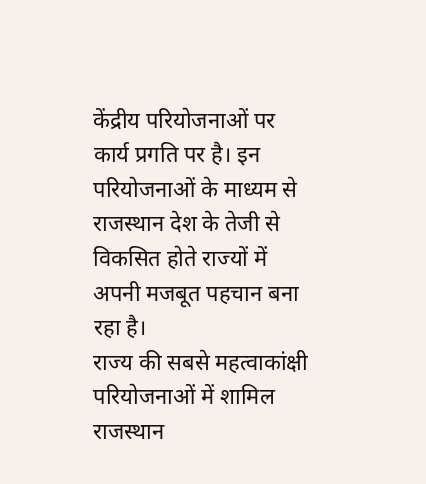केंद्रीय परियोजनाओं पर कार्य प्रगति पर है। इन परियोजनाओं के माध्यम से राजस्थान देश के तेजी से विकसित होते राज्यों में अपनी मजबूत पहचान बना रहा है।
राज्य की सबसे महत्वाकांक्षी परियोजनाओं में शामिल राजस्थान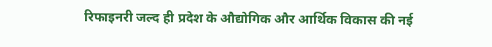रिफाइनरी जल्द ही प्रदेश के औद्योगिक और आर्थिक विकास की नई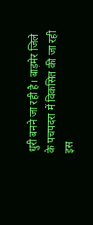धुरी बनने जा रही है। बाड़मेर जिले के पचपदरा में विकसित की जा रही इस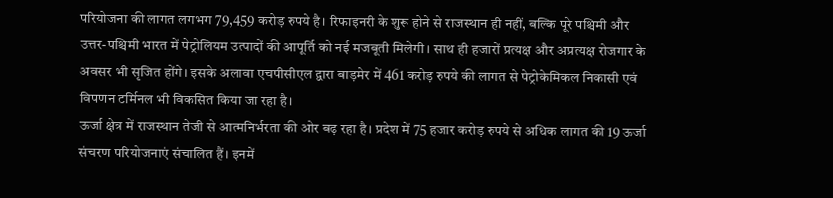परियोजना की लागत लगभग 79,459 करोड़ रुपये है। रिफाइनरी के शुरू होने से राजस्थान ही नहीं, बल्कि पूरे पश्चिमी और उत्तर-पश्चिमी भारत में पेट्रोलियम उत्पादों की आपूर्ति को नई मजबूती मिलेगी। साथ ही हजारों प्रत्यक्ष और अप्रत्यक्ष रोजगार के अवसर भी सृजित होंगे। इसके अलावा एचपीसीएल द्वारा बाड़मेर में 461 करोड़ रुपये की लागत से पेट्रोकेमिकल निकासी एवं विपणन टर्मिनल भी विकसित किया जा रहा है।
ऊर्जा क्षेत्र में राजस्थान तेजी से आत्मनिर्भरता की ओर बढ़ रहा है। प्रदेश में 75 हजार करोड़ रुपये से अधिक लागत की 19 ऊर्जा संचरण परियोजनाएं संचालित हैं। इनमें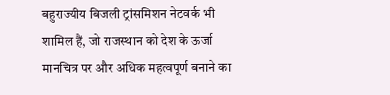बहुराज्यीय बिजली ट्रांसमिशन नेटवर्क भी शामिल हैं, जो राजस्थान को देश के ऊर्जा मानचित्र पर और अधिक महत्वपूर्ण बनाने का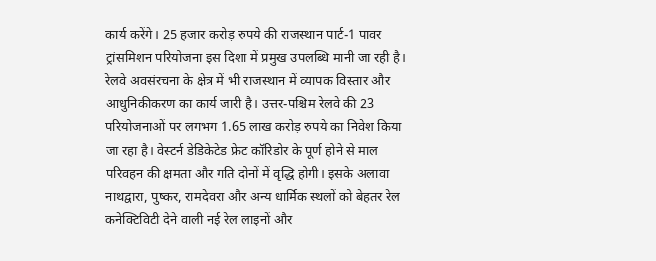कार्य करेंगे। 25 हजार करोड़ रुपये की राजस्थान पार्ट-1 पावर ट्रांसमिशन परियोजना इस दिशा में प्रमुख उपलब्धि मानी जा रही है।
रेलवे अवसंरचना के क्षेत्र में भी राजस्थान में व्यापक विस्तार और आधुनिकीकरण का कार्य जारी है। उत्तर-पश्चिम रेलवे की 23 परियोजनाओं पर लगभग 1.65 लाख करोड़ रुपये का निवेश किया जा रहा है। वेस्टर्न डेडिकेटेड फ्रेट कॉरिडोर के पूर्ण होने से माल परिवहन की क्षमता और गति दोनों में वृद्धि होगी। इसके अलावा नाथद्वारा, पुष्कर, रामदेवरा और अन्य धार्मिक स्थलों को बेहतर रेल कनेक्टिविटी देने वाली नई रेल लाइनों और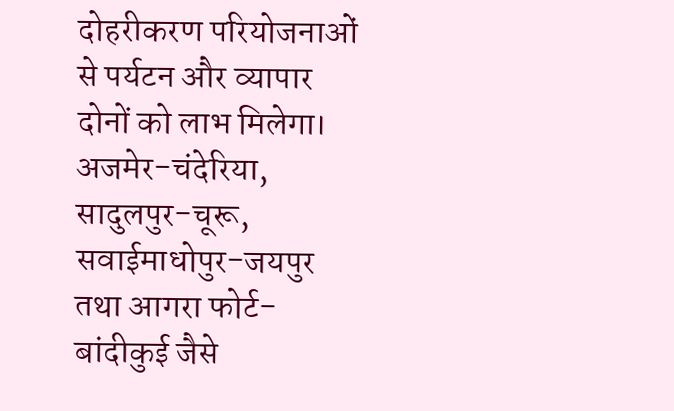दोहरीकरण परियोजनाओं से पर्यटन और व्यापार दोनों को लाभ मिलेगा। अजमेर-चंदेरिया, सादुलपुर-चूरू, सवाईमाधोपुर-जयपुर तथा आगरा फोर्ट-बांदीकुई जैसे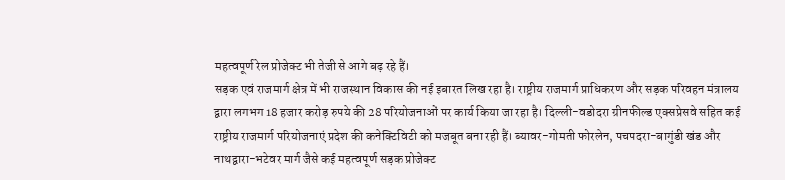महत्वपूर्ण रेल प्रोजेक्ट भी तेजी से आगे बढ़ रहे हैं।
सड़क एवं राजमार्ग क्षेत्र में भी राजस्थान विकास की नई इबारत लिख रहा है। राष्ट्रीय राजमार्ग प्राधिकरण और सड़क परिवहन मंत्रालय द्वारा लगभग 18 हजार करोड़ रुपये की 28 परियोजनाओं पर कार्य किया जा रहा है। दिल्ली-वडोदरा ग्रीनफील्ड एक्सप्रेसवे सहित कई राष्ट्रीय राजमार्ग परियोजनाएं प्रदेश की कनेक्टिविटी को मजबूत बना रही हैं। ब्यावर-गोमती फोरलेन, पचपदरा-बागुंडी खंड और नाथद्वारा-भटेवर मार्ग जैसे कई महत्वपूर्ण सड़क प्रोजेक्ट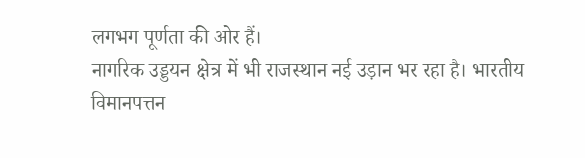लगभग पूर्णता की ओर हैं।
नागरिक उड्डयन क्षेत्र में भी राजस्थान नई उड़ान भर रहा है। भारतीय विमानपत्तन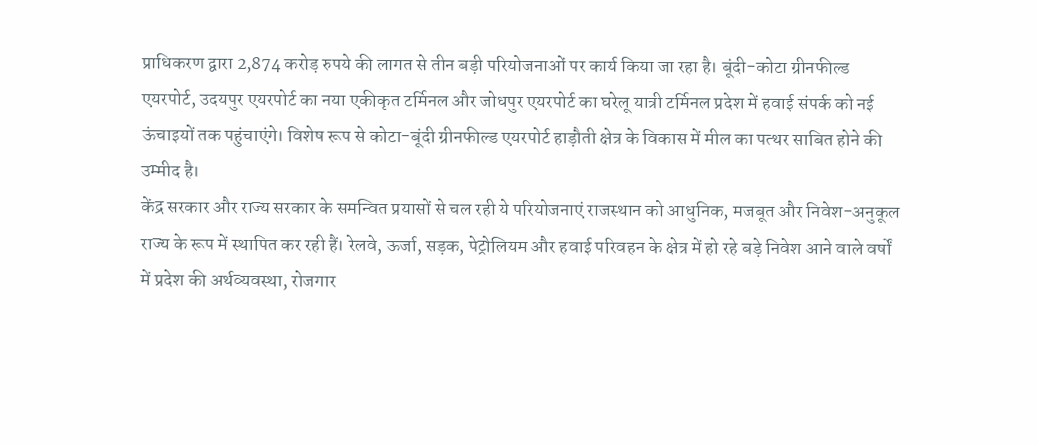प्राधिकरण द्वारा 2,874 करोड़ रुपये की लागत से तीन बड़ी परियोजनाओं पर कार्य किया जा रहा है। बूंदी-कोटा ग्रीनफील्ड एयरपोर्ट, उदयपुर एयरपोर्ट का नया एकीकृत टर्मिनल और जोधपुर एयरपोर्ट का घरेलू यात्री टर्मिनल प्रदेश में हवाई संपर्क को नई ऊंचाइयों तक पहुंचाएंगे। विशेष रूप से कोटा-बूंदी ग्रीनफील्ड एयरपोर्ट हाड़ौती क्षेत्र के विकास में मील का पत्थर साबित होने की उम्मीद है।
केंद्र सरकार और राज्य सरकार के समन्वित प्रयासों से चल रही ये परियोजनाएं राजस्थान को आधुनिक, मजबूत और निवेश-अनुकूल राज्य के रूप में स्थापित कर रही हैं। रेलवे, ऊर्जा, सड़क, पेट्रोलियम और हवाई परिवहन के क्षेत्र में हो रहे बड़े निवेश आने वाले वर्षों में प्रदेश की अर्थव्यवस्था, रोजगार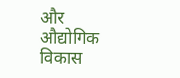और औद्योगिक विकास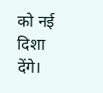को नई दिशा देंगे।